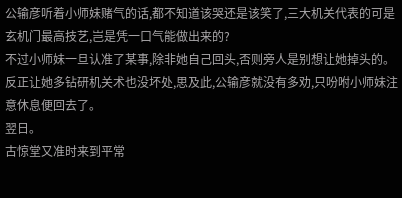公输彦听着小师妹赌气的话,都不知道该哭还是该笑了,三大机关代表的可是玄机门最高技艺,岂是凭一口气能做出来的?
不过小师妹一旦认准了某事,除非她自己回头,否则旁人是别想让她掉头的。
反正让她多钻研机关术也没坏处,思及此,公输彦就没有多劝,只吩咐小师妹注意休息便回去了。
翌日。
古惊堂又准时来到平常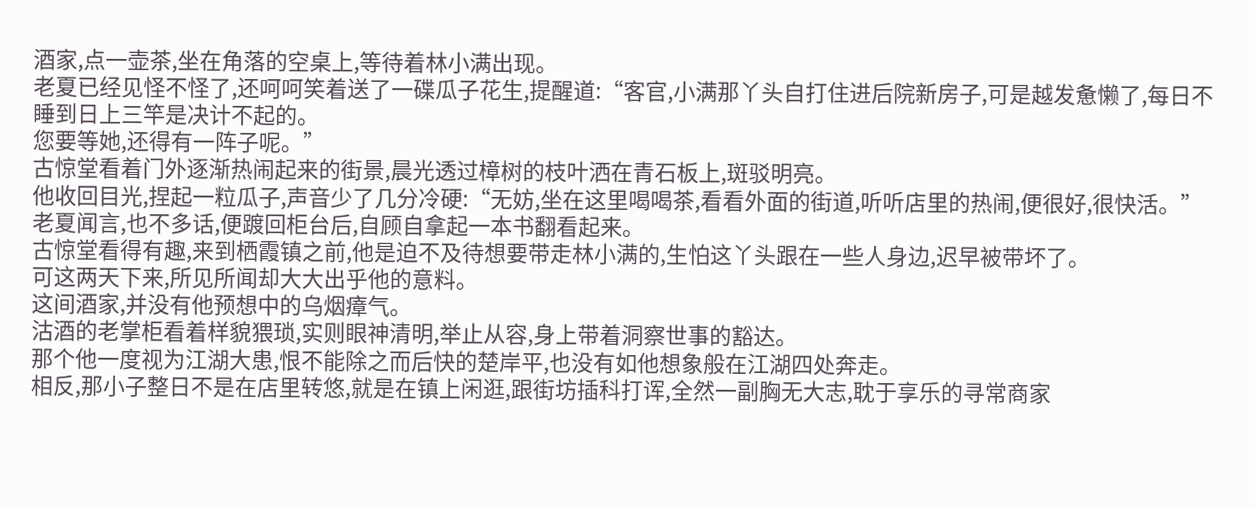酒家,点一壶茶,坐在角落的空桌上,等待着林小满出现。
老夏已经见怪不怪了,还呵呵笑着送了一碟瓜子花生,提醒道:“客官,小满那丫头自打住进后院新房子,可是越发惫懒了,每日不睡到日上三竿是决计不起的。
您要等她,还得有一阵子呢。”
古惊堂看着门外逐渐热闹起来的街景,晨光透过樟树的枝叶洒在青石板上,斑驳明亮。
他收回目光,捏起一粒瓜子,声音少了几分冷硬:“无妨,坐在这里喝喝茶,看看外面的街道,听听店里的热闹,便很好,很快活。”
老夏闻言,也不多话,便踱回柜台后,自顾自拿起一本书翻看起来。
古惊堂看得有趣,来到栖霞镇之前,他是迫不及待想要带走林小满的,生怕这丫头跟在一些人身边,迟早被带坏了。
可这两天下来,所见所闻却大大出乎他的意料。
这间酒家,并没有他预想中的乌烟瘴气。
沽酒的老掌柜看着样貌猥琐,实则眼神清明,举止从容,身上带着洞察世事的豁达。
那个他一度视为江湖大患,恨不能除之而后快的楚岸平,也没有如他想象般在江湖四处奔走。
相反,那小子整日不是在店里转悠,就是在镇上闲逛,跟街坊插科打诨,全然一副胸无大志,耽于享乐的寻常商家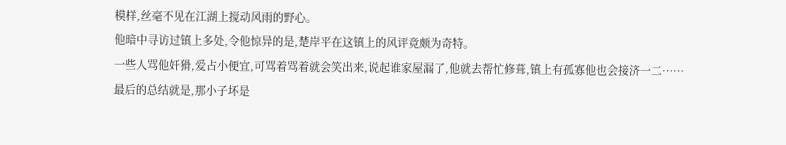模样,丝毫不见在江湖上搅动风雨的野心。
他暗中寻访过镇上多处,令他惊异的是,楚岸平在这镇上的风评竟颇为奇特。
一些人骂他奸猾,爱占小便宜,可骂着骂着就会笑出来,说起谁家屋漏了,他就去帮忙修葺,镇上有孤寡他也会接济一二……
最后的总结就是,那小子坏是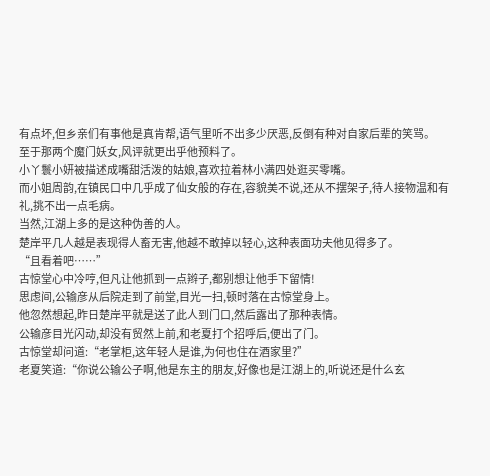有点坏,但乡亲们有事他是真肯帮,语气里听不出多少厌恶,反倒有种对自家后辈的笑骂。
至于那两个魔门妖女,风评就更出乎他预料了。
小丫鬟小妍被描述成嘴甜活泼的姑娘,喜欢拉着林小满四处逛买零嘴。
而小姐周韵,在镇民口中几乎成了仙女般的存在,容貌美不说,还从不摆架子,待人接物温和有礼,挑不出一点毛病。
当然,江湖上多的是这种伪善的人。
楚岸平几人越是表现得人畜无害,他越不敢掉以轻心,这种表面功夫他见得多了。
“且看着吧……”
古惊堂心中冷哼,但凡让他抓到一点辫子,都别想让他手下留情!
思虑间,公输彦从后院走到了前堂,目光一扫,顿时落在古惊堂身上。
他忽然想起,昨日楚岸平就是送了此人到门口,然后露出了那种表情。
公输彦目光闪动,却没有贸然上前,和老夏打个招呼后,便出了门。
古惊堂却问道:“老掌柜,这年轻人是谁,为何也住在酒家里?”
老夏笑道:“你说公输公子啊,他是东主的朋友,好像也是江湖上的,听说还是什么玄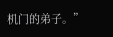机门的弟子。”